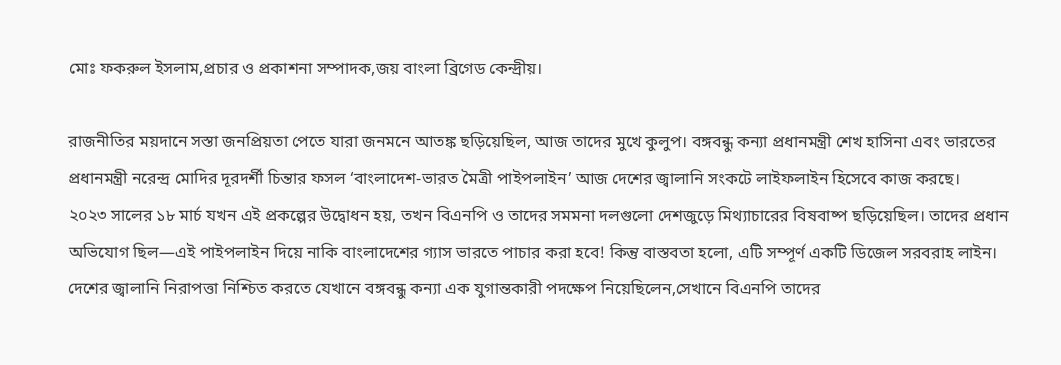মোঃ ফকরুল ইসলাম,প্রচার ও প্রকাশনা সম্পাদক,জয় বাংলা ব্রিগেড কেন্দ্রীয়।

রাজনীতির ময়দানে সস্তা জনপ্রিয়তা পেতে যারা জনমনে আতঙ্ক ছড়িয়েছিল, আজ তাদের মুখে কুলুপ। বঙ্গবন্ধু কন্যা প্রধানমন্ত্রী শেখ হাসিনা এবং ভারতের প্রধানমন্ত্রী নরেন্দ্র মোদির দূরদর্শী চিন্তার ফসল ‘বাংলাদেশ-ভারত মৈত্রী পাইপলাইন’ আজ দেশের জ্বালানি সংকটে লাইফলাইন হিসেবে কাজ করছে।
২০২৩ সালের ১৮ মার্চ যখন এই প্রকল্পের উদ্বোধন হয়, তখন বিএনপি ও তাদের সমমনা দলগুলো দেশজুড়ে মিথ্যাচারের বিষবাষ্প ছড়িয়েছিল। তাদের প্রধান অভিযোগ ছিল—এই পাইপলাইন দিয়ে নাকি বাংলাদেশের গ্যাস ভারতে পাচার করা হবে! কিন্তু বাস্তবতা হলো, এটি সম্পূর্ণ একটি ডিজেল সরবরাহ লাইন।
দেশের জ্বালানি নিরাপত্তা নিশ্চিত করতে যেখানে বঙ্গবন্ধু কন্যা এক যুগান্তকারী পদক্ষেপ নিয়েছিলেন,সেখানে বিএনপি তাদের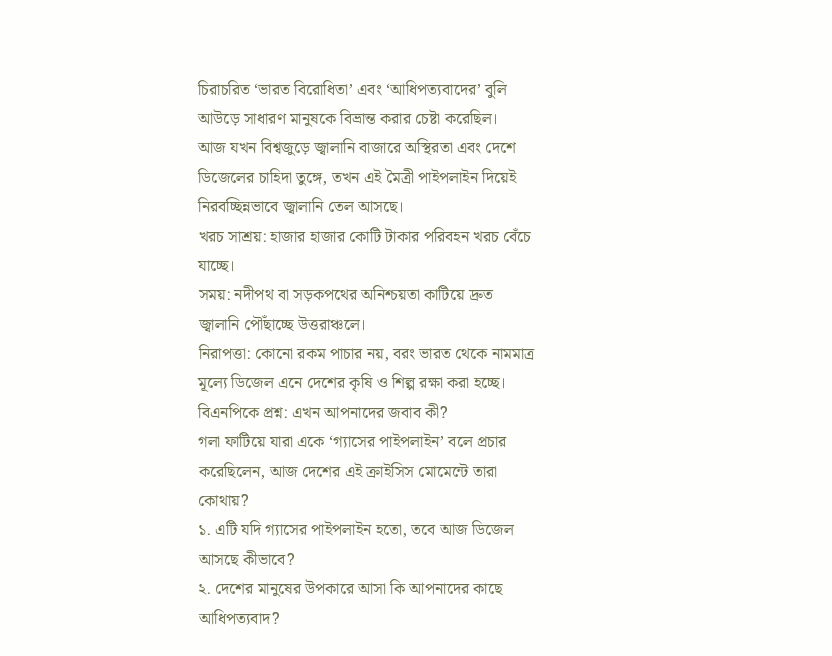চিরাচরিত ‘ভারত বিরোধিতা’ এবং ‘আধিপত্যবাদের’ বুলি আউড়ে সাধারণ মানুষকে বিভ্রান্ত করার চেষ্টা করেছিল।
আজ যখন বিশ্বজুড়ে জ্বালানি বাজারে অস্থিরতা এবং দেশে ডিজেলের চাহিদা তুঙ্গে, তখন এই মৈত্রী পাইপলাইন দিয়েই নিরবচ্ছিন্নভাবে জ্বালানি তেল আসছে।
খরচ সাশ্রয়: হাজার হাজার কোটি টাকার পরিবহন খরচ বেঁচে যাচ্ছে।
সময়: নদীপথ বা সড়কপথের অনিশ্চয়তা কাটিয়ে দ্রুত জ্বালানি পৌঁছাচ্ছে উত্তরাঞ্চলে।
নিরাপত্তা: কোনো রকম পাচার নয়, বরং ভারত থেকে নামমাত্র মূল্যে ডিজেল এনে দেশের কৃষি ও শিল্প রক্ষা করা হচ্ছে।
বিএনপিকে প্রশ্ন: এখন আপনাদের জবাব কী?
গলা ফাটিয়ে যারা একে ‘গ্যাসের পাইপলাইন’ বলে প্রচার করেছিলেন, আজ দেশের এই ক্রাইসিস মোমেন্টে তারা কোথায়?
১. এটি যদি গ্যাসের পাইপলাইন হতো, তবে আজ ডিজেল আসছে কীভাবে?
২. দেশের মানুষের উপকারে আসা কি আপনাদের কাছে আধিপত্যবাদ?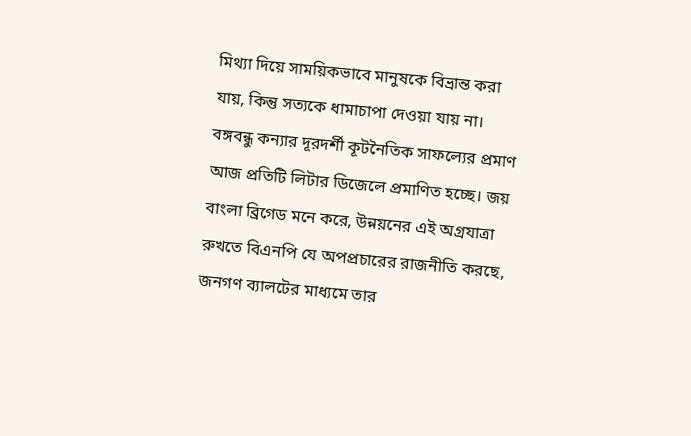মিথ্যা দিয়ে সাময়িকভাবে মানুষকে বিভ্রান্ত করা যায়, কিন্তু সত্যকে ধামাচাপা দেওয়া যায় না। বঙ্গবন্ধু কন্যার দূরদর্শী কূটনৈতিক সাফল্যের প্রমাণ আজ প্রতিটি লিটার ডিজেলে প্রমাণিত হচ্ছে। জয় বাংলা ব্রিগেড মনে করে, উন্নয়নের এই অগ্রযাত্রা রুখতে বিএনপি যে অপপ্রচারের রাজনীতি করছে, জনগণ ব্যালটের মাধ্যমে তার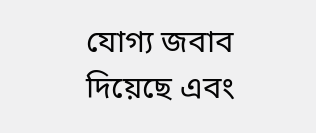যোগ্য জবাব দিয়েছে এবং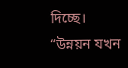দিচ্ছে।
“উন্নয়ন যখন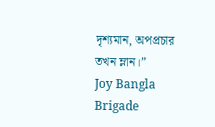দৃশ্যমান, অপপ্রচার তখন ম্লান।”
Joy Bangla Brigade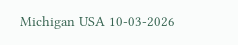Michigan USA 10-03-2026